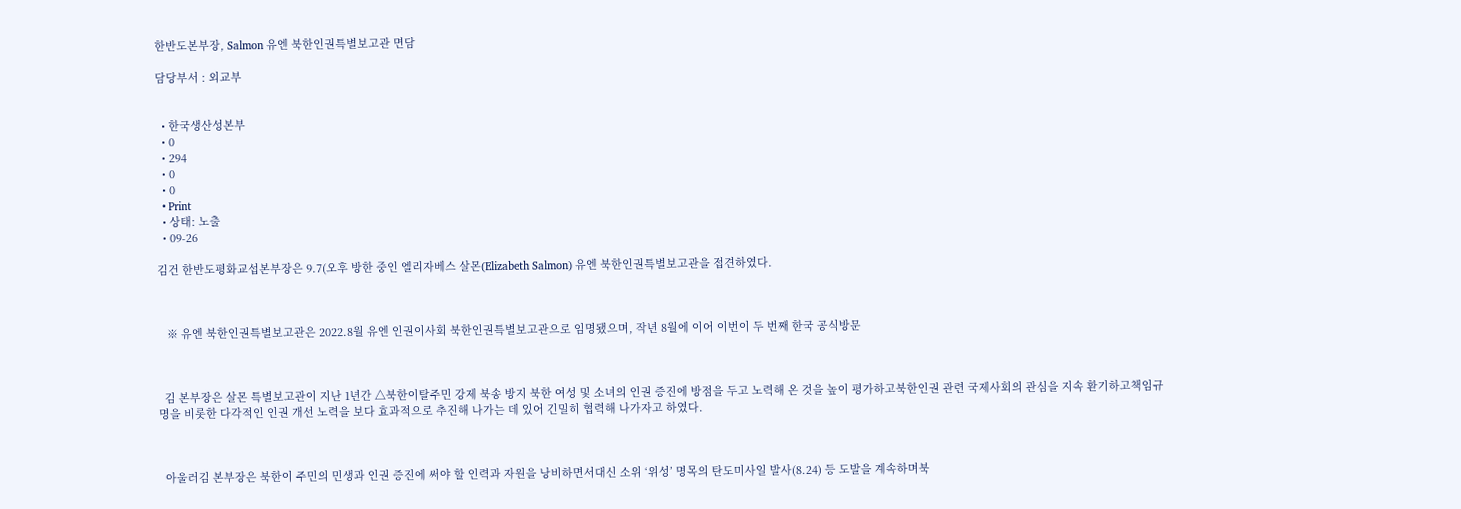한반도본부장, Salmon 유엔 북한인권특별보고관 면담

담당부서 : 외교부


  • 한국생산성본부
  • 0
  • 294
  • 0
  • 0
  • Print
  • 상태: 노출
  • 09-26

김건 한반도평화교섭본부장은 9.7(오후 방한 중인 엘리자베스 살몬(Elizabeth Salmon) 유엔 북한인권특별보고관을 접견하였다.



   ※ 유엔 북한인권특별보고관은 2022.8월 유엔 인권이사회 북한인권특별보고관으로 임명됐으며, 작년 8월에 이어 이번이 두 번째 한국 공식방문



  김 본부장은 살몬 특별보고관이 지난 1년간 △북한이탈주민 강제 북송 방지 북한 여성 및 소녀의 인권 증진에 방점을 두고 노력해 온 것을 높이 평가하고북한인권 관련 국제사회의 관심을 지속 환기하고책임규명을 비롯한 다각적인 인권 개선 노력을 보다 효과적으로 추진해 나가는 데 있어 긴밀히 협력해 나가자고 하였다.



  아울러김 본부장은 북한이 주민의 민생과 인권 증진에 써야 할 인력과 자원을 낭비하면서대신 소위 ‘위성’ 명목의 탄도미사일 발사(8.24) 등 도발을 계속하며북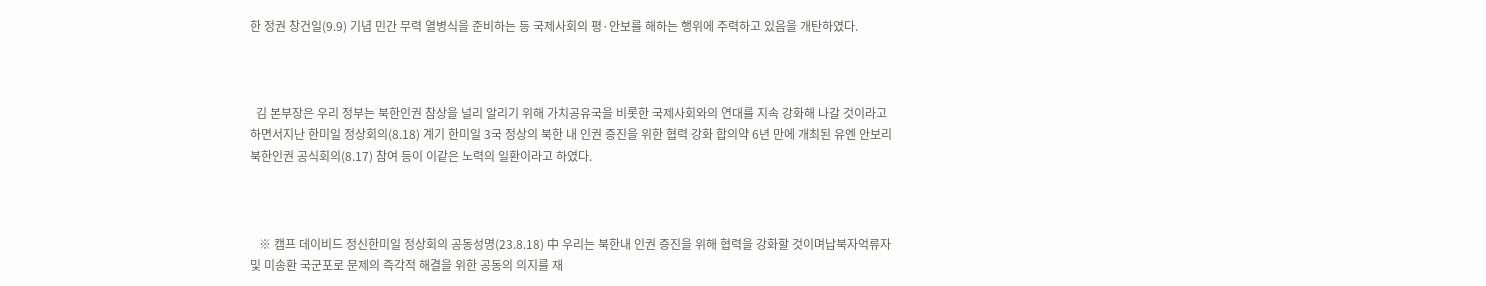한 정권 창건일(9.9) 기념 민간 무력 열병식을 준비하는 등 국제사회의 평·안보를 해하는 행위에 주력하고 있음을 개탄하였다.



  김 본부장은 우리 정부는 북한인권 참상을 널리 알리기 위해 가치공유국을 비롯한 국제사회와의 연대를 지속 강화해 나갈 것이라고 하면서지난 한미일 정상회의(8.18) 계기 한미일 3국 정상의 북한 내 인권 증진을 위한 협력 강화 합의약 6년 만에 개최된 유엔 안보리 북한인권 공식회의(8.17) 참여 등이 이같은 노력의 일환이라고 하였다.



   ※ 캠프 데이비드 정신한미일 정상회의 공동성명(23.8.18) 中 우리는 북한내 인권 증진을 위해 협력을 강화할 것이며납북자억류자 및 미송환 국군포로 문제의 즉각적 해결을 위한 공동의 의지를 재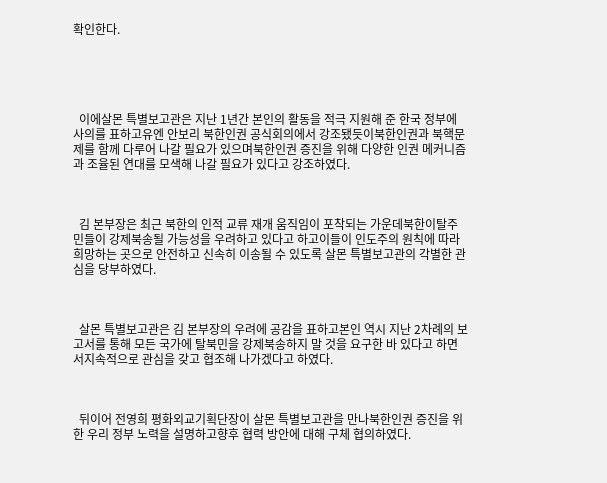확인한다.





  이에살몬 특별보고관은 지난 1년간 본인의 활동을 적극 지원해 준 한국 정부에 사의를 표하고유엔 안보리 북한인권 공식회의에서 강조됐듯이북한인권과 북핵문제를 함께 다루어 나갈 필요가 있으며북한인권 증진을 위해 다양한 인권 메커니즘과 조율된 연대를 모색해 나갈 필요가 있다고 강조하였다.



  김 본부장은 최근 북한의 인적 교류 재개 움직임이 포착되는 가운데북한이탈주민들이 강제북송될 가능성을 우려하고 있다고 하고이들이 인도주의 원칙에 따라 희망하는 곳으로 안전하고 신속히 이송될 수 있도록 살몬 특별보고관의 각별한 관심을 당부하였다.



  살몬 특별보고관은 김 본부장의 우려에 공감을 표하고본인 역시 지난 2차례의 보고서를 통해 모든 국가에 탈북민을 강제북송하지 말 것을 요구한 바 있다고 하면서지속적으로 관심을 갖고 협조해 나가겠다고 하였다.



  뒤이어 전영희 평화외교기획단장이 살몬 특별보고관을 만나북한인권 증진을 위한 우리 정부 노력을 설명하고향후 협력 방안에 대해 구체 협의하였다.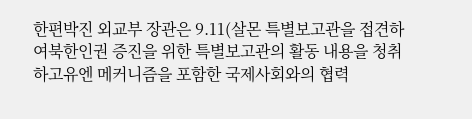한편박진 외교부 장관은 9.11(살몬 특별보고관을 접견하여북한인권 증진을 위한 특별보고관의 활동 내용을 청취하고유엔 메커니즘을 포함한 국제사회와의 협력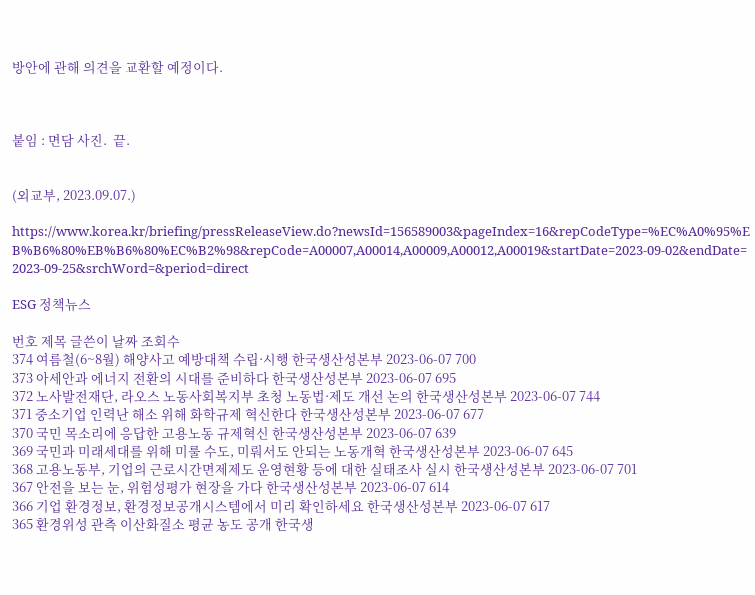방안에 관해 의견을 교환할 예정이다.



붙임 : 면담 사진.  끝.


(외교부, 2023.09.07.)

https://www.korea.kr/briefing/pressReleaseView.do?newsId=156589003&pageIndex=16&repCodeType=%EC%A0%95%EB%B6%80%EB%B6%80%EC%B2%98&repCode=A00007,A00014,A00009,A00012,A00019&startDate=2023-09-02&endDate=2023-09-25&srchWord=&period=direct

ESG 정책뉴스

번호 제목 글쓴이 날짜 조회수
374 여름철(6~8월) 해양사고 예방대책 수립·시행 한국생산성본부 2023-06-07 700
373 아세안과 에너지 전환의 시대를 준비하다 한국생산성본부 2023-06-07 695
372 노사발전재단, 라오스 노동사회복지부 초청 노동법·제도 개선 논의 한국생산성본부 2023-06-07 744
371 중소기업 인력난 해소 위해 화학규제 혁신한다 한국생산성본부 2023-06-07 677
370 국민 목소리에 응답한 고용노동 규제혁신 한국생산성본부 2023-06-07 639
369 국민과 미래세대를 위해 미룰 수도, 미뤄서도 안되는 노동개혁 한국생산성본부 2023-06-07 645
368 고용노동부, 기업의 근로시간면제제도 운영현황 등에 대한 실태조사 실시 한국생산성본부 2023-06-07 701
367 안전을 보는 눈, 위험성평가 현장을 가다 한국생산성본부 2023-06-07 614
366 기업 환경정보, 환경정보공개시스템에서 미리 확인하세요 한국생산성본부 2023-06-07 617
365 환경위성 관측 이산화질소 평균 농도 공개 한국생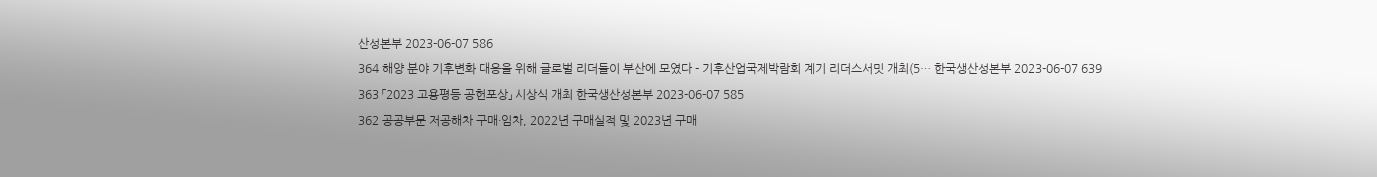산성본부 2023-06-07 586
364 해양 분야 기후변화 대응을 위해 글로벌 리더들이 부산에 모였다 - 기후산업국제박람회 계기 리더스서밋 개최(5… 한국생산성본부 2023-06-07 639
363 「2023 고용평등 공헌포상」 시상식 개최 한국생산성본부 2023-06-07 585
362 공공부문 저공해차 구매·임차, 2022년 구매실적 및 2023년 구매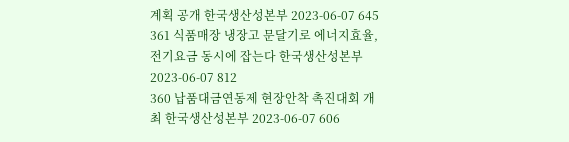계획 공개 한국생산성본부 2023-06-07 645
361 식품매장 냉장고 문달기로 에너지효율, 전기요금 동시에 잡는다 한국생산성본부 2023-06-07 812
360 납품대금연동제 현장안착 촉진대회 개최 한국생산성본부 2023-06-07 606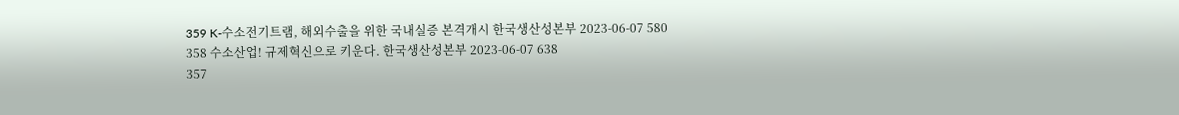359 K-수소전기트램, 해외수출을 위한 국내실증 본격개시 한국생산성본부 2023-06-07 580
358 수소산업! 규제혁신으로 키운다. 한국생산성본부 2023-06-07 638
357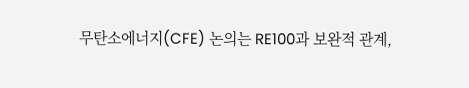무탄소에너지(CFE) 논의는 RE100과 보완적 관계,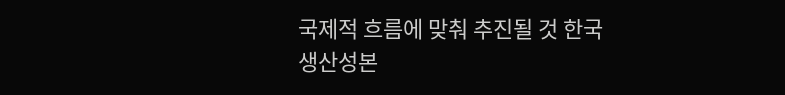국제적 흐름에 맞춰 추진될 것 한국생산성본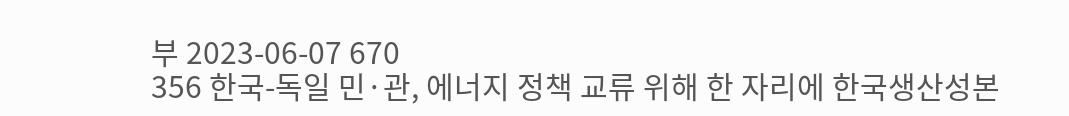부 2023-06-07 670
356 한국-독일 민·관, 에너지 정책 교류 위해 한 자리에 한국생산성본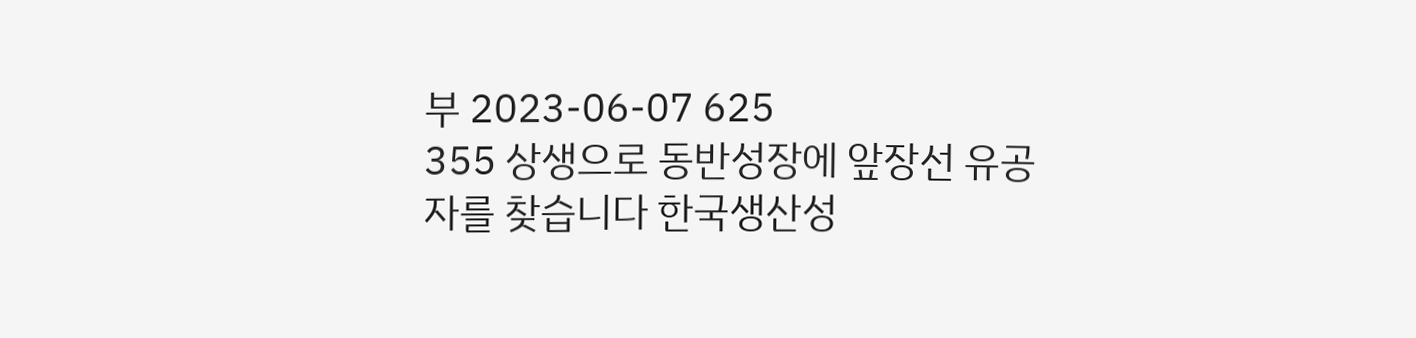부 2023-06-07 625
355 상생으로 동반성장에 앞장선 유공자를 찾습니다 한국생산성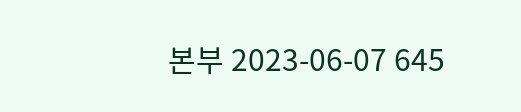본부 2023-06-07 645